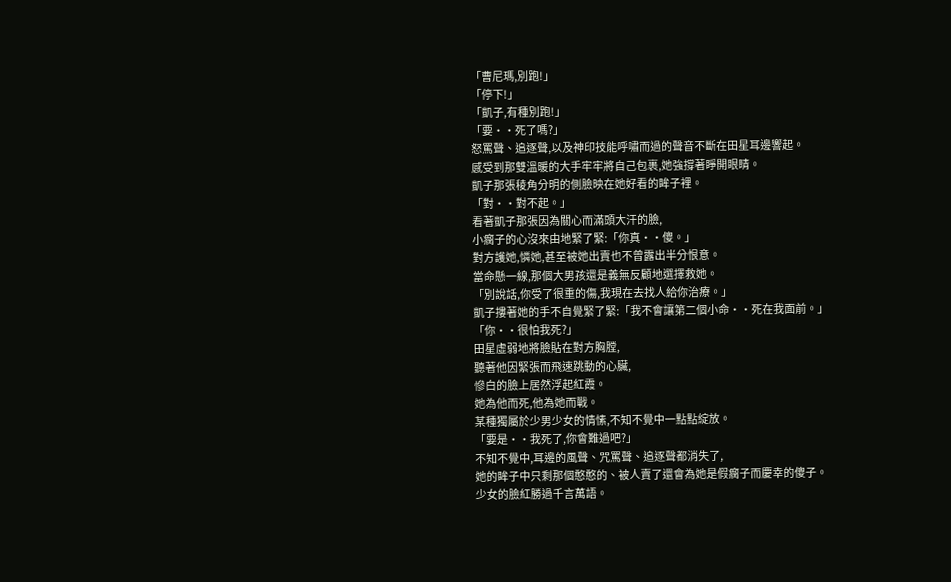「曹尼瑪,別跑!」
「停下!」
「凱子,有種別跑!」
「要··死了嗎?」
怒罵聲、追逐聲,以及神印技能呼嘯而過的聲音不斷在田星耳邊響起。
感受到那雙溫暖的大手牢牢將自己包裹,她強撐著睜開眼睛。
凱子那張稜角分明的側臉映在她好看的眸子裡。
「對··對不起。」
看著凱子那張因為關心而滿頭大汗的臉,
小瘸子的心沒來由地緊了緊:「你真··傻。」
對方護她,憐她,甚至被她出賣也不曾露出半分恨意。
當命懸一線,那個大男孩還是義無反顧地選擇救她。
「別說話,你受了很重的傷,我現在去找人給你治療。」
凱子摟著她的手不自覺緊了緊:「我不會讓第二個小命··死在我面前。」
「你··很怕我死?」
田星虛弱地將臉貼在對方胸膛,
聽著他因緊張而飛速跳動的心臟,
慘白的臉上居然浮起紅霞。
她為他而死,他為她而戰。
某種獨屬於少男少女的情愫,不知不覺中一點點綻放。
「要是··我死了,你會難過吧?」
不知不覺中,耳邊的風聲、咒罵聲、追逐聲都消失了,
她的眸子中只剩那個憨憨的、被人賣了還會為她是假瘸子而慶幸的傻子。
少女的臉紅勝過千言萬語。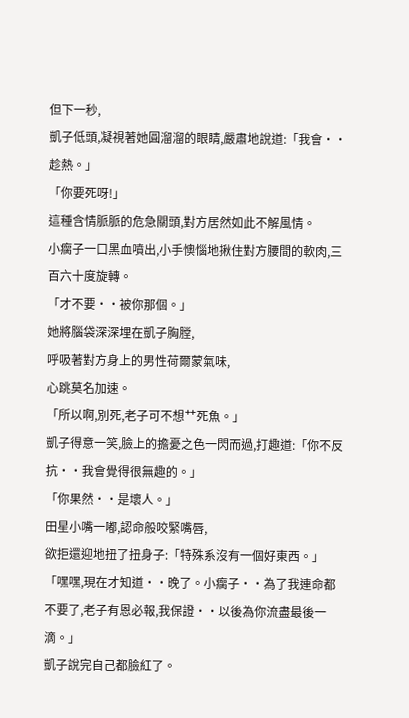但下一秒,
凱子低頭,凝視著她圓溜溜的眼睛,嚴肅地說道:「我會··趁熱。」
「你要死呀!」
這種含情脈脈的危急關頭,對方居然如此不解風情。
小瘸子一口黑血噴出,小手懊惱地揪住對方腰間的軟肉,三百六十度旋轉。
「才不要··被你那個。」
她將腦袋深深埋在凱子胸膛,
呼吸著對方身上的男性荷爾蒙氣味,
心跳莫名加速。
「所以啊,別死,老子可不想艹死魚。」
凱子得意一笑,臉上的擔憂之色一閃而過,打趣道:「你不反抗··我會覺得很無趣的。」
「你果然··是壞人。」
田星小嘴一嘟,認命般咬緊嘴唇,
欲拒還迎地扭了扭身子:「特殊系沒有一個好東西。」
「嘿嘿,現在才知道··晚了。小瘸子··為了我連命都不要了,老子有恩必報,我保證··以後為你流盡最後一滴。」
凱子說完自己都臉紅了。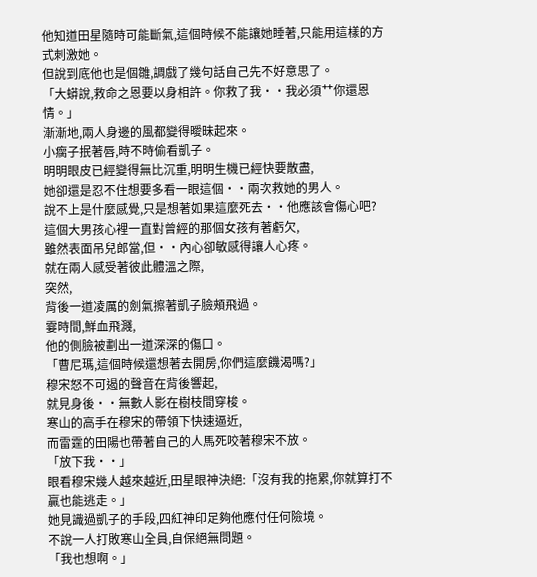他知道田星隨時可能斷氣,這個時候不能讓她睡著,只能用這樣的方式刺激她。
但說到底他也是個雛,調戲了幾句話自己先不好意思了。
「大蟒說,救命之恩要以身相許。你救了我··我必須艹你還恩情。」
漸漸地,兩人身邊的風都變得曖昧起來。
小瘸子抿著唇,時不時偷看凱子。
明明眼皮已經變得無比沉重,明明生機已經快要散盡,
她卻還是忍不住想要多看一眼這個··兩次救她的男人。
說不上是什麼感覺,只是想著如果這麼死去··他應該會傷心吧?
這個大男孩心裡一直對曾經的那個女孩有著虧欠,
雖然表面吊兒郎當,但··內心卻敏感得讓人心疼。
就在兩人感受著彼此體溫之際,
突然,
背後一道凌厲的劍氣擦著凱子臉頰飛過。
霎時間,鮮血飛濺,
他的側臉被劃出一道深深的傷口。
「曹尼瑪,這個時候還想著去開房,你們這麼饑渴嗎?」
穆宋怒不可遏的聲音在背後響起,
就見身後··無數人影在樹枝間穿梭。
寒山的高手在穆宋的帶領下快速逼近,
而雷霆的田陽也帶著自己的人馬死咬著穆宋不放。
「放下我··」
眼看穆宋幾人越來越近,田星眼神決絕:「沒有我的拖累,你就算打不贏也能逃走。」
她見識過凱子的手段,四紅神印足夠他應付任何險境。
不說一人打敗寒山全員,自保絕無問題。
「我也想啊。」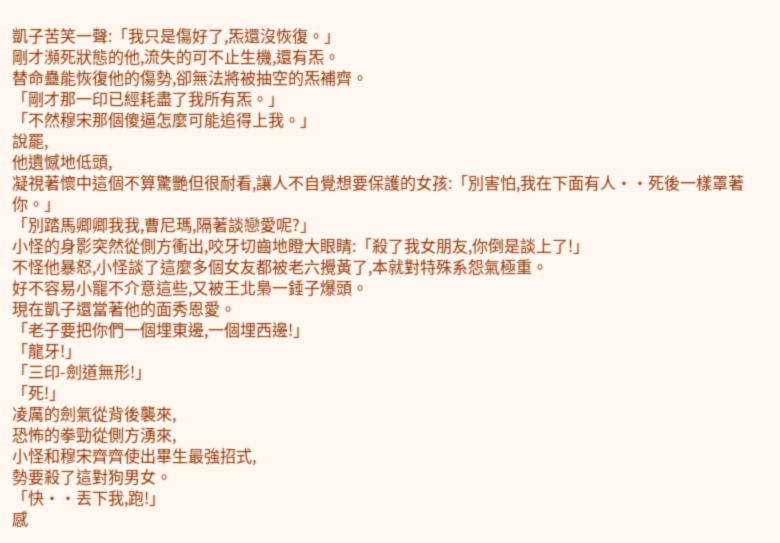凱子苦笑一聲:「我只是傷好了,炁還沒恢復。」
剛才瀕死狀態的他,流失的可不止生機,還有炁。
替命蠱能恢復他的傷勢,卻無法將被抽空的炁補齊。
「剛才那一印已經耗盡了我所有炁。」
「不然穆宋那個傻逼怎麼可能追得上我。」
說罷,
他遺憾地低頭,
凝視著懷中這個不算驚艷但很耐看,讓人不自覺想要保護的女孩:「別害怕,我在下面有人··死後一樣罩著你。」
「別踏馬卿卿我我,曹尼瑪,隔著談戀愛呢?」
小怪的身影突然從側方衝出,咬牙切齒地瞪大眼睛:「殺了我女朋友,你倒是談上了!」
不怪他暴怒,小怪談了這麼多個女友都被老六攪黃了,本就對特殊系怨氣極重。
好不容易小寵不介意這些,又被王北梟一錘子爆頭。
現在凱子還當著他的面秀恩愛。
「老子要把你們一個埋東邊,一個埋西邊!」
「龍牙!」
「三印-劍道無形!」
「死!」
凌厲的劍氣從背後襲來,
恐怖的拳勁從側方湧來,
小怪和穆宋齊齊使出畢生最強招式,
勢要殺了這對狗男女。
「快··丟下我,跑!」
感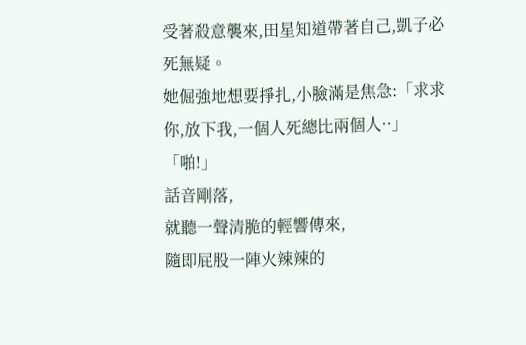受著殺意襲來,田星知道帶著自己,凱子必死無疑。
她倔強地想要掙扎,小臉滿是焦急:「求求你,放下我,一個人死總比兩個人··」
「啪!」
話音剛落,
就聽一聲清脆的輕響傳來,
隨即屁股一陣火辣辣的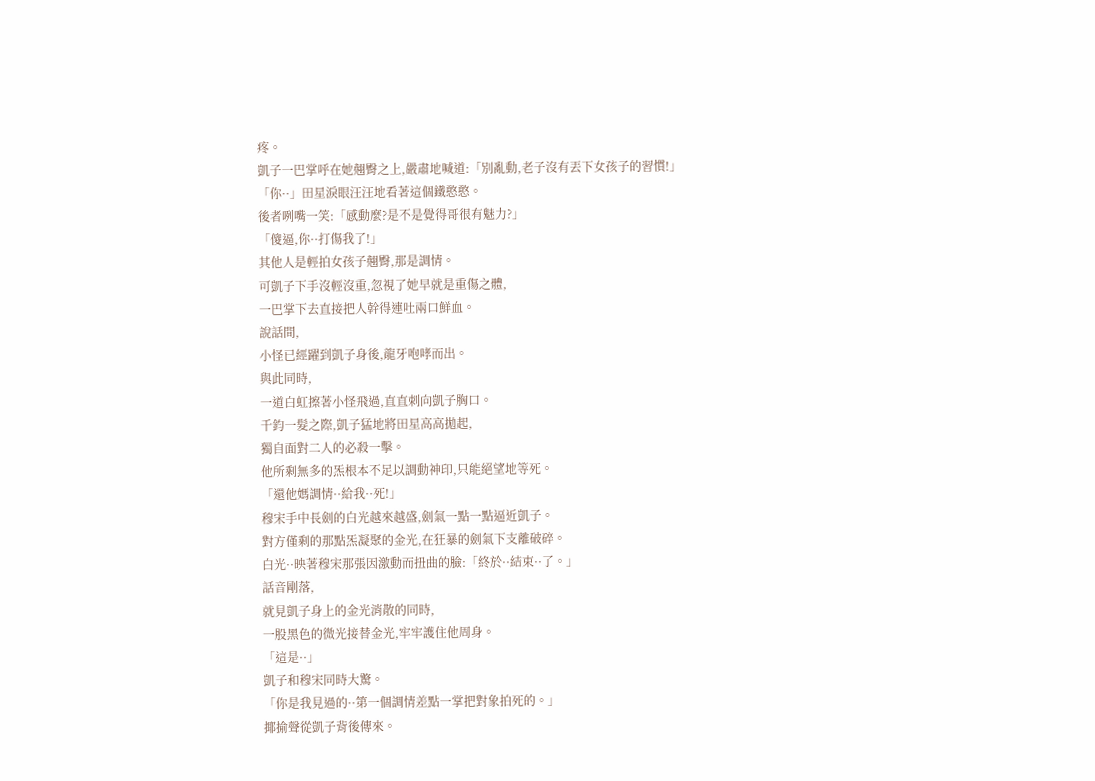疼。
凱子一巴掌呼在她翹臀之上,嚴肅地喊道:「別亂動,老子沒有丟下女孩子的習慣!」
「你··」田星淚眼汪汪地看著這個鐵憨憨。
後者咧嘴一笑:「感動麼?是不是覺得哥很有魅力?」
「傻逼,你··打傷我了!」
其他人是輕拍女孩子翹臀,那是調情。
可凱子下手沒輕沒重,忽視了她早就是重傷之體,
一巴掌下去直接把人幹得連吐兩口鮮血。
說話間,
小怪已經躍到凱子身後,龍牙咆哮而出。
與此同時,
一道白虹擦著小怪飛過,直直刺向凱子胸口。
千鈞一髮之際,凱子猛地將田星高高拋起,
獨自面對二人的必殺一擊。
他所剩無多的炁根本不足以調動神印,只能絕望地等死。
「還他媽調情··給我··死!」
穆宋手中長劍的白光越來越盛,劍氣一點一點逼近凱子。
對方僅剩的那點炁凝聚的金光,在狂暴的劍氣下支離破碎。
白光··映著穆宋那張因激動而扭曲的臉:「終於··結束··了。」
話音剛落,
就見凱子身上的金光消散的同時,
一股黑色的微光接替金光,牢牢護住他周身。
「這是··」
凱子和穆宋同時大驚。
「你是我見過的··第一個調情差點一掌把對象拍死的。」
揶揄聲從凱子背後傳來。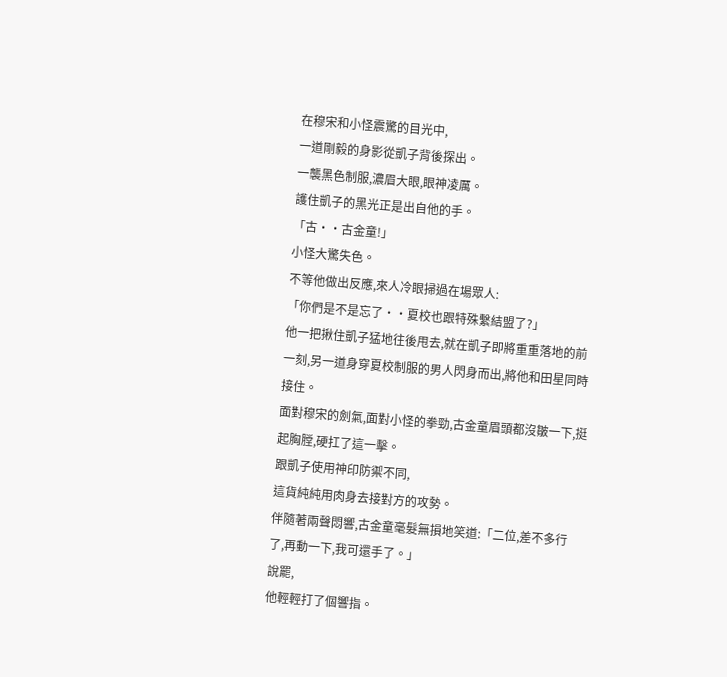在穆宋和小怪震驚的目光中,
一道剛毅的身影從凱子背後探出。
一襲黑色制服,濃眉大眼,眼神凌厲。
護住凱子的黑光正是出自他的手。
「古··古金童!」
小怪大驚失色。
不等他做出反應,來人冷眼掃過在場眾人:
「你們是不是忘了··夏校也跟特殊繫結盟了?」
他一把揪住凱子猛地往後甩去,就在凱子即將重重落地的前一刻,另一道身穿夏校制服的男人閃身而出,將他和田星同時接住。
面對穆宋的劍氣,面對小怪的拳勁,古金童眉頭都沒皺一下,挺起胸膛,硬扛了這一擊。
跟凱子使用神印防禦不同,
這貨純純用肉身去接對方的攻勢。
伴隨著兩聲悶響,古金童毫髮無損地笑道:「二位,差不多行了,再動一下,我可還手了。」
說罷,
他輕輕打了個響指。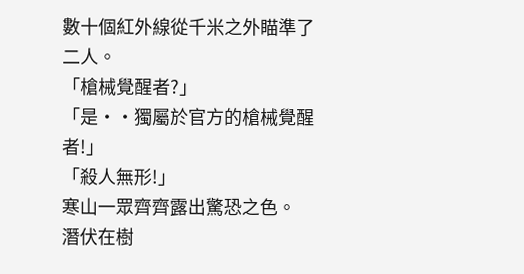數十個紅外線從千米之外瞄準了二人。
「槍械覺醒者?」
「是··獨屬於官方的槍械覺醒者!」
「殺人無形!」
寒山一眾齊齊露出驚恐之色。
潛伏在樹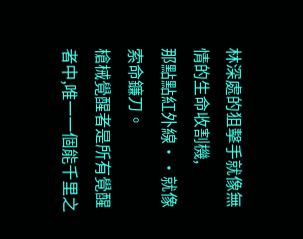林深處的狙擊手就像無情的生命收割機,
那點點紅外線··就像索命鐮刀。
槍械覺醒者是所有覺醒者中,唯一一個能千里之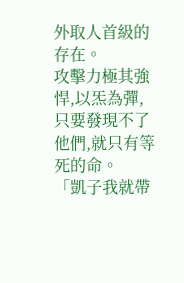外取人首級的存在。
攻擊力極其強悍,以炁為彈,
只要發現不了他們,就只有等死的命。
「凱子我就帶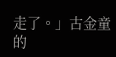走了。」古金童的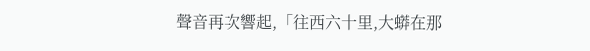聲音再次響起,「往西六十里,大蟒在那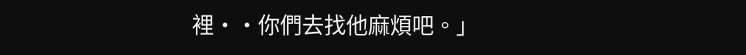裡··你們去找他麻煩吧。」